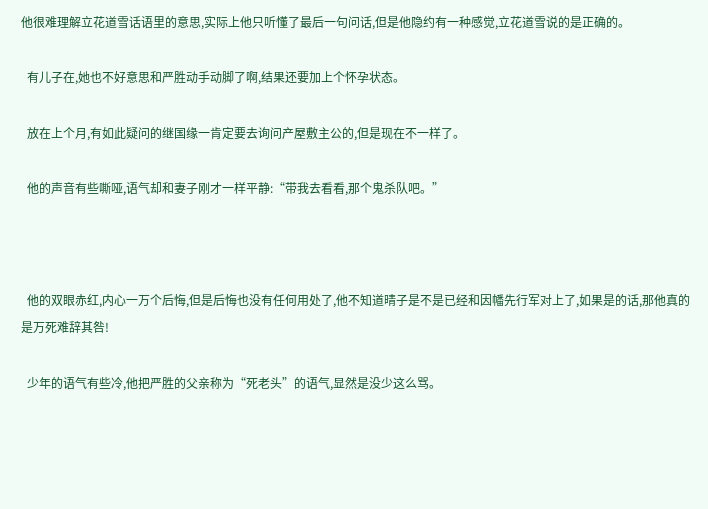他很难理解立花道雪话语里的意思,实际上他只听懂了最后一句问话,但是他隐约有一种感觉,立花道雪说的是正确的。

  有儿子在,她也不好意思和严胜动手动脚了啊,结果还要加上个怀孕状态。

  放在上个月,有如此疑问的继国缘一肯定要去询问产屋敷主公的,但是现在不一样了。

  他的声音有些嘶哑,语气却和妻子刚才一样平静:“带我去看看,那个鬼杀队吧。”



  他的双眼赤红,内心一万个后悔,但是后悔也没有任何用处了,他不知道晴子是不是已经和因幡先行军对上了,如果是的话,那他真的是万死难辞其咎!

  少年的语气有些冷,他把严胜的父亲称为“死老头”的语气,显然是没少这么骂。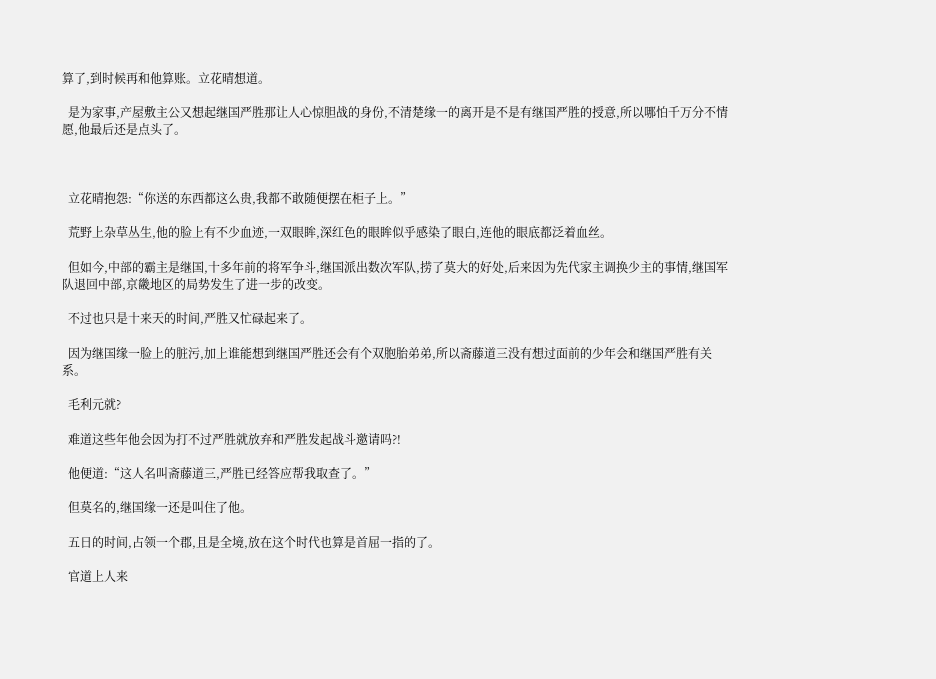算了,到时候再和他算账。立花晴想道。

  是为家事,产屋敷主公又想起继国严胜那让人心惊胆战的身份,不清楚缘一的离开是不是有继国严胜的授意,所以哪怕千万分不情愿,他最后还是点头了。



  立花晴抱怨:“你送的东西都这么贵,我都不敢随便摆在柜子上。”

  荒野上杂草丛生,他的脸上有不少血迹,一双眼眸,深红色的眼眸似乎感染了眼白,连他的眼底都泛着血丝。

  但如今,中部的霸主是继国,十多年前的将军争斗,继国派出数次军队,捞了莫大的好处,后来因为先代家主调换少主的事情,继国军队退回中部,京畿地区的局势发生了进一步的改变。

  不过也只是十来天的时间,严胜又忙碌起来了。

  因为继国缘一脸上的脏污,加上谁能想到继国严胜还会有个双胞胎弟弟,所以斋藤道三没有想过面前的少年会和继国严胜有关系。

  毛利元就?

  难道这些年他会因为打不过严胜就放弃和严胜发起战斗邀请吗?!

  他便道:“这人名叫斋藤道三,严胜已经答应帮我取查了。”

  但莫名的,继国缘一还是叫住了他。

  五日的时间,占领一个郡,且是全境,放在这个时代也算是首屈一指的了。

  官道上人来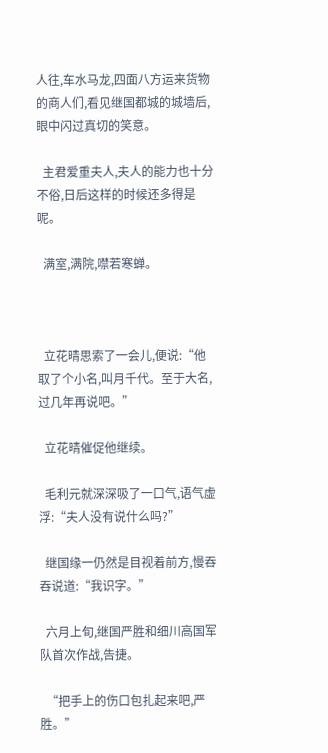人往,车水马龙,四面八方运来货物的商人们,看见继国都城的城墙后,眼中闪过真切的笑意。

  主君爱重夫人,夫人的能力也十分不俗,日后这样的时候还多得是呢。

  满室,满院,噤若寒蝉。



  立花晴思索了一会儿,便说:“他取了个小名,叫月千代。至于大名,过几年再说吧。”

  立花晴催促他继续。

  毛利元就深深吸了一口气,语气虚浮:“夫人没有说什么吗?”

  继国缘一仍然是目视着前方,慢吞吞说道:“我识字。”

  六月上旬,继国严胜和细川高国军队首次作战,告捷。

  “把手上的伤口包扎起来吧,严胜。”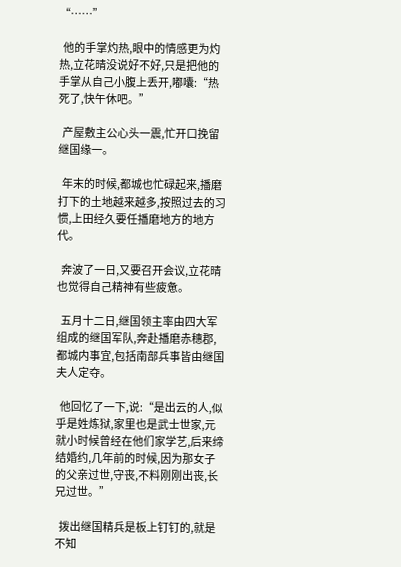“……”

  他的手掌灼热,眼中的情感更为灼热,立花晴没说好不好,只是把他的手掌从自己小腹上丢开,嘟囔:“热死了,快午休吧。”

  产屋敷主公心头一震,忙开口挽留继国缘一。

  年末的时候,都城也忙碌起来,播磨打下的土地越来越多,按照过去的习惯,上田经久要任播磨地方的地方代。

  奔波了一日,又要召开会议,立花晴也觉得自己精神有些疲惫。

  五月十二日,继国领主率由四大军组成的继国军队,奔赴播磨赤穗郡,都城内事宜,包括南部兵事皆由继国夫人定夺。

  他回忆了一下,说:“是出云的人,似乎是姓炼狱,家里也是武士世家,元就小时候曾经在他们家学艺,后来缔结婚约,几年前的时候,因为那女子的父亲过世,守丧,不料刚刚出丧,长兄过世。”

  拨出继国精兵是板上钉钉的,就是不知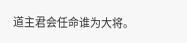道主君会任命谁为大将。